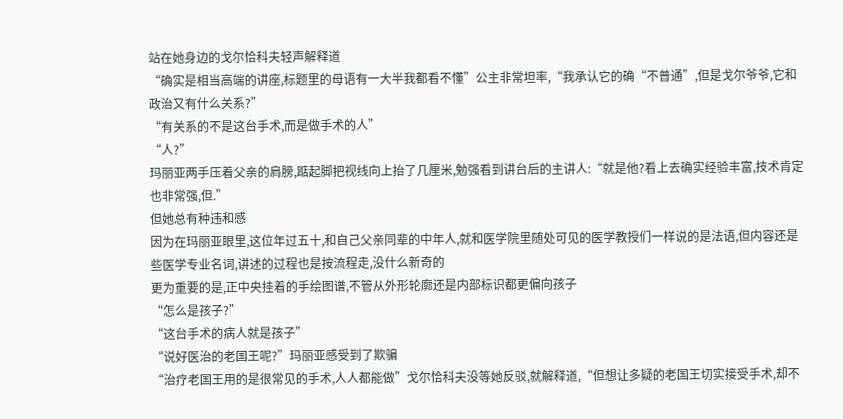站在她身边的戈尔恰科夫轻声解释道
“确实是相当高端的讲座,标题里的母语有一大半我都看不懂”公主非常坦率,“我承认它的确“不普通”,但是戈尔爷爷,它和政治又有什么关系?”
“有关系的不是这台手术,而是做手术的人”
“人?”
玛丽亚两手压着父亲的肩膀,踮起脚把视线向上抬了几厘米,勉强看到讲台后的主讲人:“就是他?看上去确实经验丰富,技术肯定也非常强,但.”
但她总有种违和感
因为在玛丽亚眼里,这位年过五十,和自己父亲同辈的中年人,就和医学院里随处可见的医学教授们一样说的是法语,但内容还是些医学专业名词,讲述的过程也是按流程走,没什么新奇的
更为重要的是,正中央挂着的手绘图谱,不管从外形轮廓还是内部标识都更偏向孩子
“怎么是孩子?”
“这台手术的病人就是孩子”
“说好医治的老国王呢?”玛丽亚感受到了欺骗
“治疗老国王用的是很常见的手术,人人都能做”戈尔恰科夫没等她反驳,就解释道,“但想让多疑的老国王切实接受手术,却不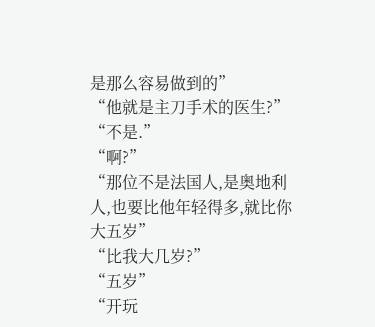是那么容易做到的”
“他就是主刀手术的医生?”
“不是.”
“啊?”
“那位不是法国人,是奥地利人,也要比他年轻得多,就比你大五岁”
“比我大几岁?”
“五岁”
“开玩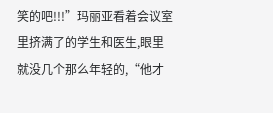笑的吧!!!”玛丽亚看着会议室里挤满了的学生和医生,眼里就没几个那么年轻的,“他才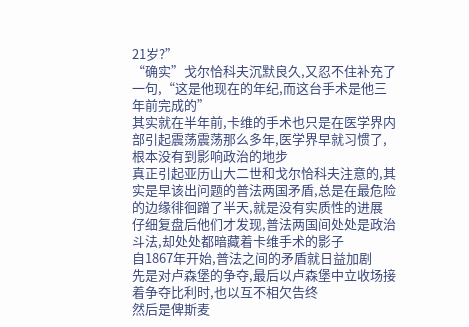21岁?”
“确实”戈尔恰科夫沉默良久,又忍不住补充了一句,“这是他现在的年纪,而这台手术是他三年前完成的”
其实就在半年前,卡维的手术也只是在医学界内部引起震荡震荡那么多年,医学界早就习惯了,根本没有到影响政治的地步
真正引起亚历山大二世和戈尔恰科夫注意的,其实是早该出问题的普法两国矛盾,总是在最危险的边缘徘徊蹭了半天,就是没有实质性的进展
仔细复盘后他们才发现,普法两国间处处是政治斗法,却处处都暗藏着卡维手术的影子
自1867年开始,普法之间的矛盾就日益加剧
先是对卢森堡的争夺,最后以卢森堡中立收场接着争夺比利时,也以互不相欠告终
然后是俾斯麦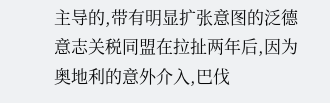主导的,带有明显扩张意图的泛德意志关税同盟在拉扯两年后,因为奥地利的意外介入,巴伐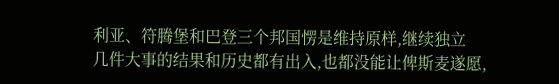利亚、符腾堡和巴登三个邦国愣是维持原样,继续独立
几件大事的结果和历史都有出入,也都没能让俾斯麦遂愿,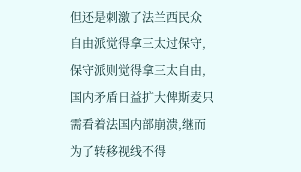但还是刺激了法兰西民众
自由派觉得拿三太过保守,保守派则觉得拿三太自由,国内矛盾日益扩大俾斯麦只需看着法国内部崩溃,继而为了转移视线不得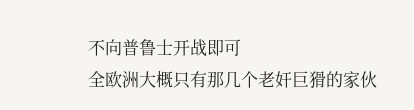不向普鲁士开战即可
全欧洲大概只有那几个老奸巨猾的家伙